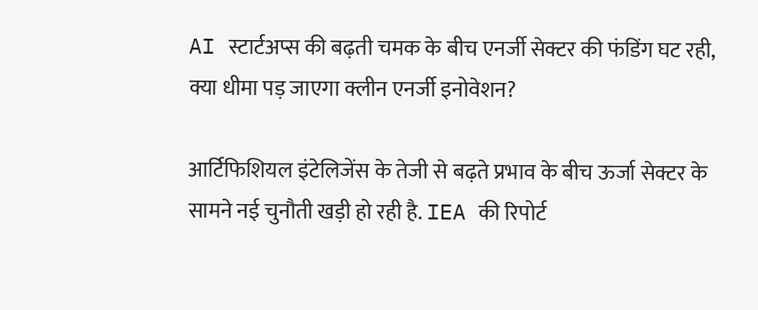AI स्टार्टअप्स की बढ़ती चमक के बीच एनर्जी सेक्टर की फंडिंग घट रही, क्या धीमा पड़ जाएगा क्लीन एनर्जी इनोवेशन?

आर्टिफिशियल इंटेलिजेंस के तेजी से बढ़ते प्रभाव के बीच ऊर्जा सेक्टर के सामने नई चुनौती खड़ी हो रही है. IEA की रिपोर्ट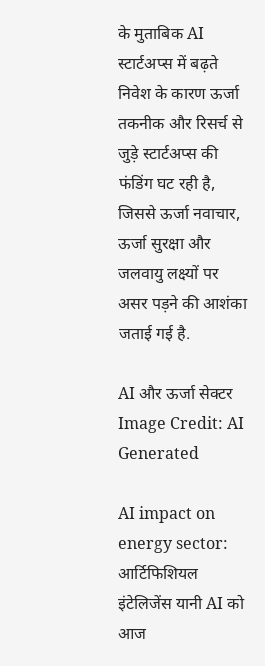के मुताबिक AI स्टार्टअप्स में बढ़ते निवेश के कारण ऊर्जा तकनीक और रिसर्च से जुड़े स्टार्टअप्स की फंडिंग घट रही है, जिससे ऊर्जा नवाचार, ऊर्जा सुरक्षा और जलवायु लक्ष्यों पर असर पड़ने की आशंका जताई गई है.

AI और ऊर्जा सेक्टर Image Credit: AI Generated

AI impact on energy sector: आर्टिफिशियल इंटेलिजेंस यानी AI को आज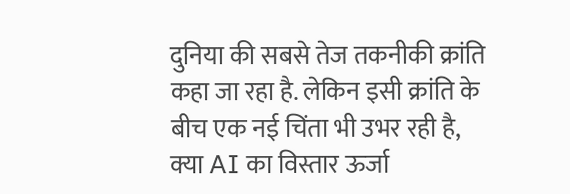दुनिया की सबसे तेज तकनीकी क्रांति कहा जा रहा है. लेकिन इसी क्रांति के बीच एक नई चिंता भी उभर रही है, क्या AI का विस्तार ऊर्जा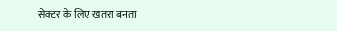सेक्टर के लिए खतरा बनता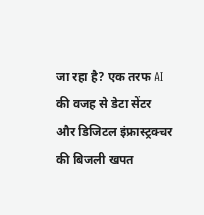जा रहा है? एक तरफ AI की वजह से डेटा सेंटर और डिजिटल इंफ्रास्ट्रक्चर की बिजली खपत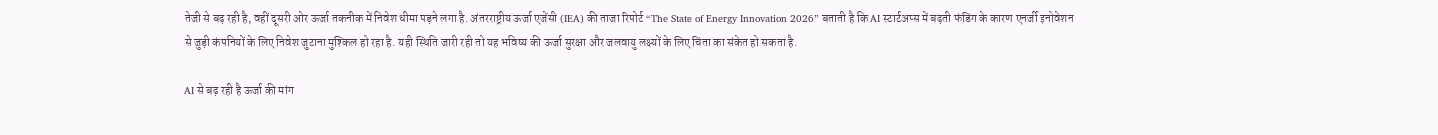तेजी से बढ़ रही है, वहीं दूसरी ओर ऊर्जा तकनीक में निवेश धीमा पड़ने लगा है. अंतरराष्ट्रीय ऊर्जा एजेंसी (IEA) की ताजा रिपोर्ट “The State of Energy Innovation 2026” बताती है कि AI स्टार्टअप्स में बढ़ती फंडिंग के कारण एनर्जी इनोवेशन से जुड़ी कंपनियों के लिए निवेश जुटाना मुश्किल हो रहा है. यही स्थिति जारी रही तो यह भविष्य की ऊर्जा सुरक्षा और जलवायु लक्ष्यों के लिए चिंता का संकेत हो सकता है.

AI से बढ़ रही है ऊर्जा की मांग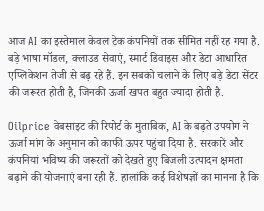आज AI का इस्तेमाल केवल टेक कंपनियों तक सीमित नहीं रह गया है. बड़े भाषा मॉडल, क्लाउड सेवाएं, स्मार्ट डिवाइस और डेटा आधारित एप्लिकेशन तेजी से बढ़ रहे हैं. इन सबको चलाने के लिए बड़े डेटा सेंटर की जरूरत होती है, जिनकी ऊर्जा खपत बहुत ज्यादा होती है.

Oilprice वेबसाइट की रिपोर्ट के मुताबिक, AI के बढ़ते उपयोग ने ऊर्जा मांग के अनुमान को काफी ऊपर पहुंचा दिया है. सरकारें और कंपनियां भविष्य की जरूरतों को देखते हुए बिजली उत्पादन क्षमता बढ़ाने की योजनाएं बना रही हैं. हालांकि कई विशेषज्ञों का मानना है कि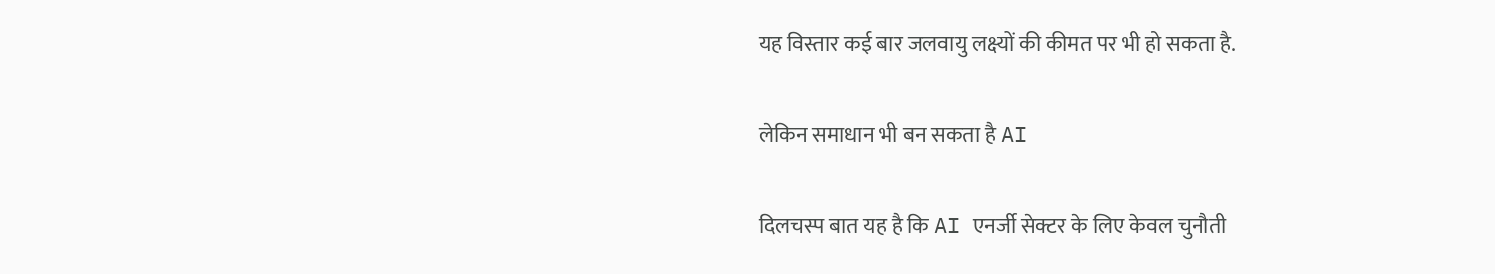यह विस्तार कई बार जलवायु लक्ष्यों की कीमत पर भी हो सकता है.

लेकिन समाधान भी बन सकता है AI

दिलचस्प बात यह है कि AI एनर्जी सेक्टर के लिए केवल चुनौती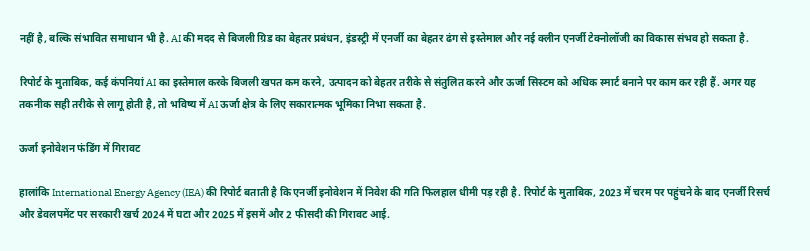नहीं है, बल्कि संभावित समाधान भी है. AI की मदद से बिजली ग्रिड का बेहतर प्रबंधन, इंडस्ट्री में एनर्जी का बेहतर ढंग से इस्तेमाल और नई क्लीन एनर्जी टेक्नोलॉजी का विकास संभव हो सकता है.

रिपोर्ट के मुताबिक, कई कंपनियां AI का इस्तेमाल करके बिजली खपत कम करने, उत्पादन को बेहतर तरीके से संतुलित करने और ऊर्जा सिस्टम को अधिक स्मार्ट बनाने पर काम कर रही हैं. अगर यह तकनीक सही तरीके से लागू होती है, तो भविष्य में AI ऊर्जा क्षेत्र के लिए सकारात्मक भूमिका निभा सकता है.

ऊर्जा इनोवेशन फंडिंग में गिरावट

हालांकि International Energy Agency (IEA) की रिपोर्ट बताती है कि एनर्जी इनोवेशन में निवेश की गति फिलहाल धीमी पड़ रही है. रिपोर्ट के मुताबिक, 2023 में चरम पर पहुंचने के बाद एनर्जी रिसर्च और डेवलपमेंट पर सरकारी खर्च 2024 में घटा और 2025 में इसमें और 2 फीसदी की गिरावट आई.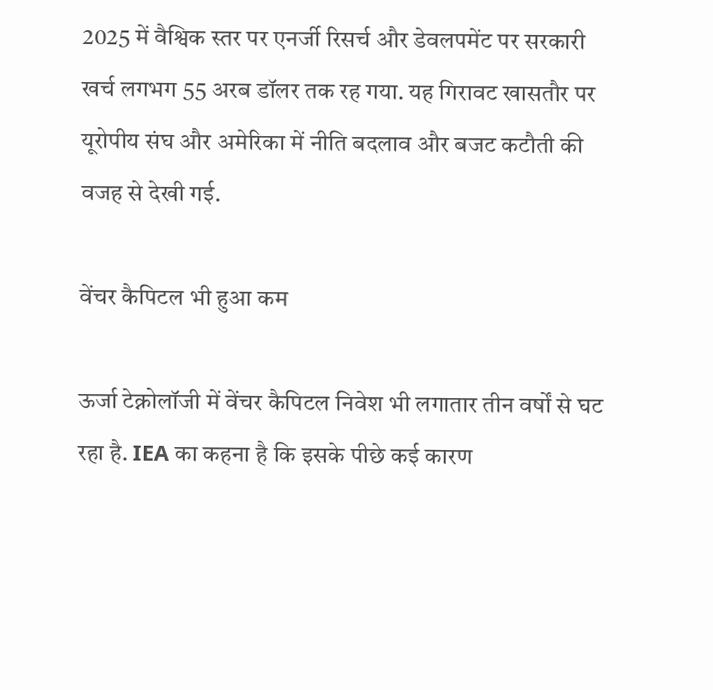2025 में वैश्विक स्तर पर एनर्जी रिसर्च और डेवलपमेंट पर सरकारी खर्च लगभग 55 अरब डॉलर तक रह गया. यह गिरावट खासतौर पर यूरोपीय संघ और अमेरिका में नीति बदलाव और बजट कटौती की वजह से देखी गई.

वेंचर कैपिटल भी हुआ कम

ऊर्जा टेक्नोलॉजी में वेंचर कैपिटल निवेश भी लगातार तीन वर्षों से घट रहा है. IEA का कहना है कि इसके पीछे कई कारण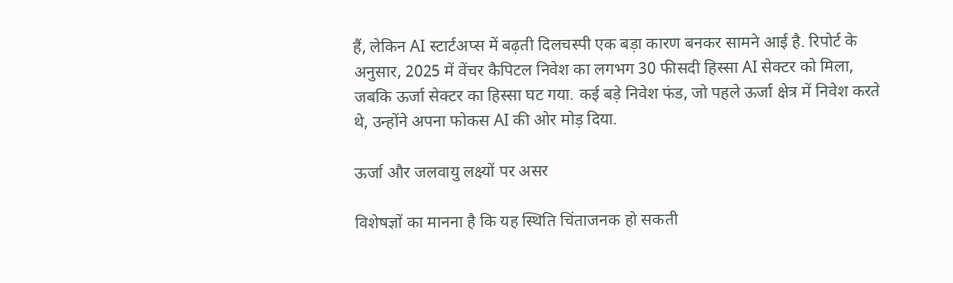हैं, लेकिन AI स्टार्टअप्स में बढ़ती दिलचस्पी एक बड़ा कारण बनकर सामने आई है. रिपोर्ट के अनुसार, 2025 में वेंचर कैपिटल निवेश का लगभग 30 फीसदी हिस्सा AI सेक्टर को मिला, जबकि ऊर्जा सेक्टर का हिस्सा घट गया. कई बड़े निवेश फंड, जो पहले ऊर्जा क्षेत्र में निवेश करते थे, उन्होंने अपना फोकस AI की ओर मोड़ दिया.

ऊर्जा और जलवायु लक्ष्यों पर असर

विशेषज्ञों का मानना है कि यह स्थिति चिंताजनक हो सकती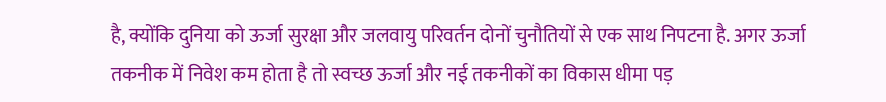है, क्योंकि दुनिया को ऊर्जा सुरक्षा और जलवायु परिवर्तन दोनों चुनौतियों से एक साथ निपटना है. अगर ऊर्जा तकनीक में निवेश कम होता है तो स्वच्छ ऊर्जा और नई तकनीकों का विकास धीमा पड़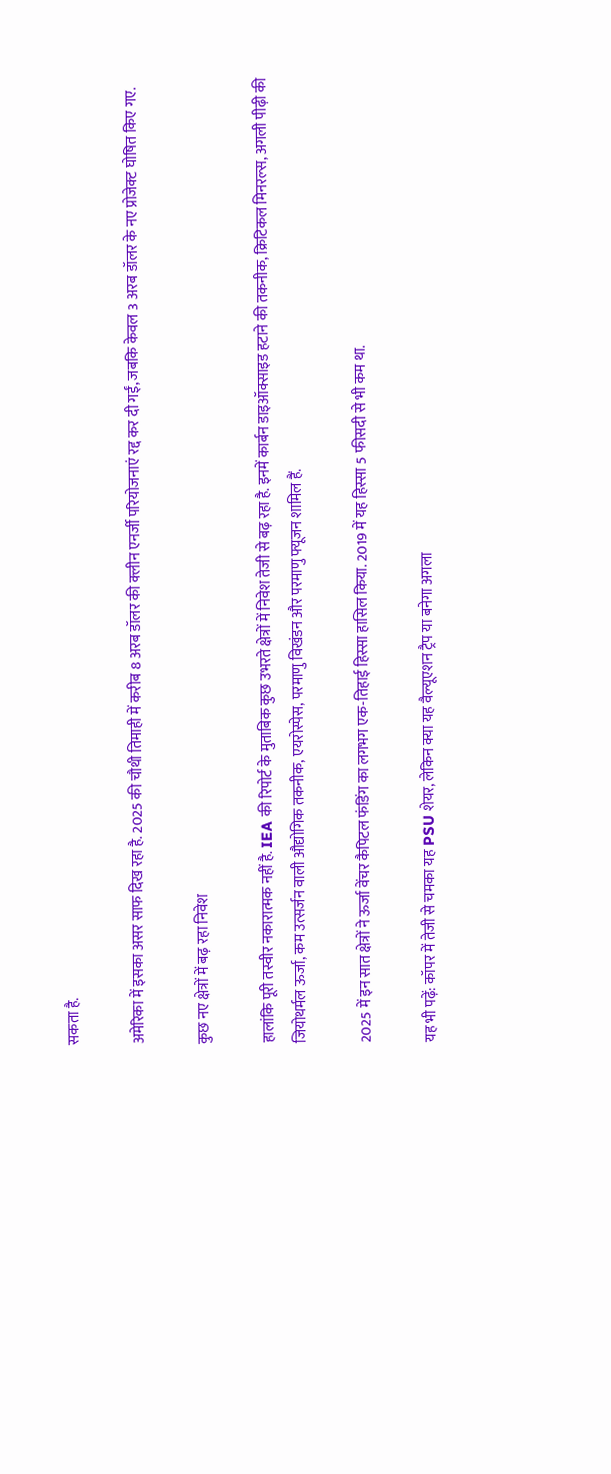सकता है.

अमेरिका में इसका असर साफ दिख रहा है. 2025 की चौथी तिमाही में करीब 8 अरब डॉलर की क्लीन एनर्जी परियोजनाएं रद्द कर दी गईं, जबकि केवल 3 अरब डॉलर के नए प्रोजेक्ट घोषित किए गए.

कुछ नए क्षेत्रों में बढ़ रहा निवेश

हालांकि पूरी तस्वीर नकारात्मक नहीं है. IEA की रिपोर्ट के मुताबिक कुछ उभरते क्षेत्रों में निवेश तेजी से बढ़ रहा है. इनमें कार्बन डाइऑक्साइड हटाने की तकनीक, क्रिटिकल मिनरल्स, अगली पीढ़ी की जियोथर्मल ऊर्जा, कम उत्सर्जन वाली औद्योगिक तकनीक, एयरोस्पेस, परमाणु विखंडन और परमाणु फ्यूजन शामिल हैं.

2025 में इन सात क्षेत्रों ने ऊर्जा वेंचर कैपिटल फंडिंग का लगभग एक-तिहाई हिस्सा हासिल किया. 2019 में यह हिस्सा 5 फीसदी से भी कम था.

यह भी पढ़ें: कॉपर में तेजी से चमका यह PSU शेयर, लेकिन क्या यह वैल्यूएशन ट्रैप या बनेगा अगला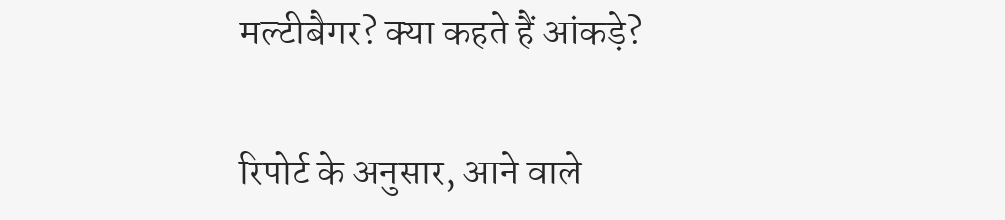मल्टीबैगर? क्या कहते हैं आंकड़े?

रिपोर्ट के अनुसार, आने वाले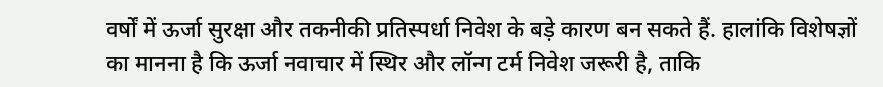वर्षों में ऊर्जा सुरक्षा और तकनीकी प्रतिस्पर्धा निवेश के बड़े कारण बन सकते हैं. हालांकि विशेषज्ञों का मानना है कि ऊर्जा नवाचार में स्थिर और लॉन्ग टर्म निवेश जरूरी है, ताकि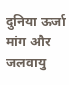दुनिया ऊर्जा मांग और जलवायु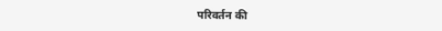परिवर्तन की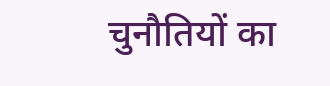चुनौतियों का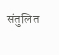संतुलित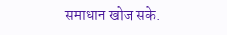समाधान खोज सके.